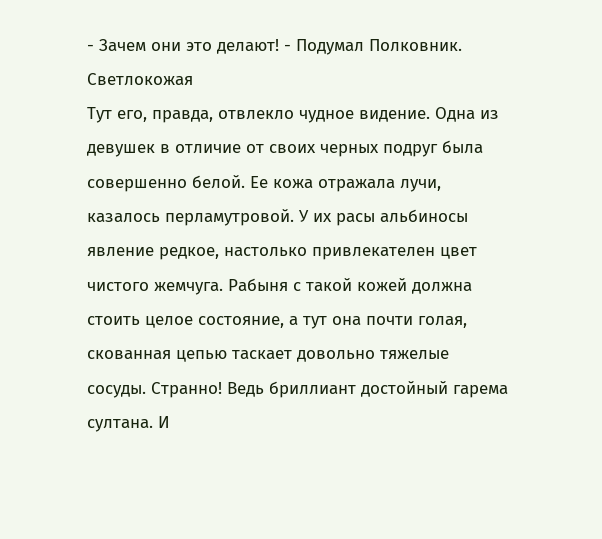- Зачем они это делают! - Подумал Полковник.
Светлокожая
Тут его, правда, отвлекло чудное видение. Одна из девушек в отличие от своих черных подруг была совершенно белой. Ее кожа отражала лучи, казалось перламутровой. У их расы альбиносы явление редкое, настолько привлекателен цвет чистого жемчуга. Рабыня с такой кожей должна стоить целое состояние, а тут она почти голая, скованная цепью таскает довольно тяжелые сосуды. Странно! Ведь бриллиант достойный гарема султана. И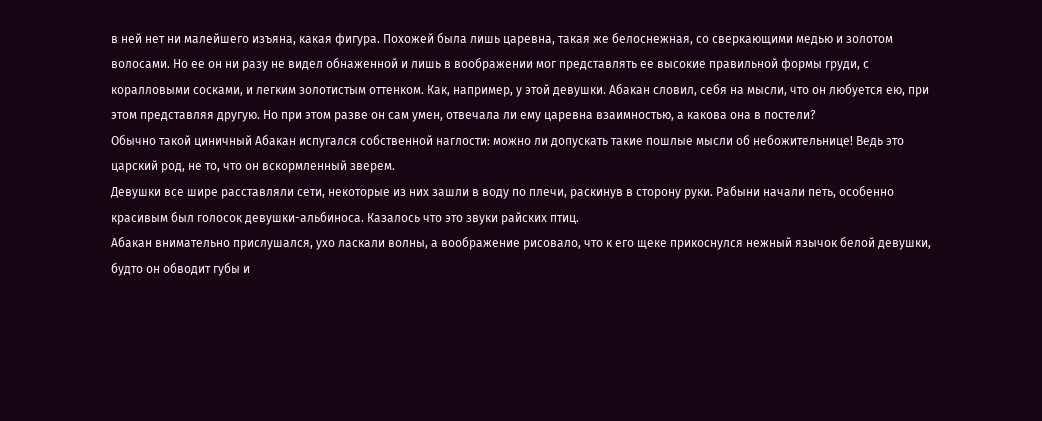в ней нет ни малейшего изъяна, какая фигура. Похожей была лишь царевна, такая же белоснежная, со сверкающими медью и золотом волосами. Но ее он ни разу не видел обнаженной и лишь в воображении мог представлять ее высокие правильной формы груди, с коралловыми сосками, и легким золотистым оттенком. Как, например, у этой девушки. Абакан словил, себя на мысли, что он любуется ею, при этом представляя другую. Но при этом разве он сам умен, отвечала ли ему царевна взаимностью, а какова она в постели?
Обычно такой циничный Абакан испугался собственной наглости: можно ли допускать такие пошлые мысли об небожительнице! Ведь это царский род, не то, что он вскормленный зверем.
Девушки все шире расставляли сети, некоторые из них зашли в воду по плечи, раскинув в сторону руки. Рабыни начали петь, особенно красивым был голосок девушки-альбиноса. Казалось что это звуки райских птиц.
Абакан внимательно прислушался, ухо ласкали волны, а воображение рисовало, что к его щеке прикоснулся нежный язычок белой девушки, будто он обводит губы и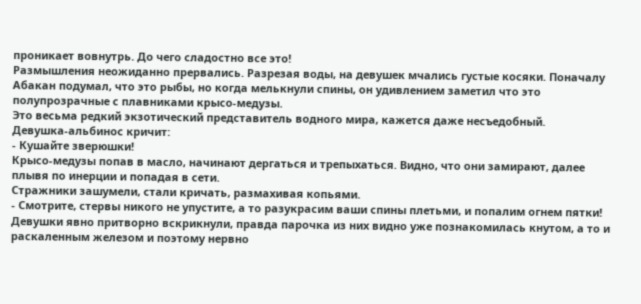проникает вовнутрь. До чего сладостно все это!
Размышления неожиданно прервались. Разрезая воды, на девушек мчались густые косяки. Поначалу Абакан подумал, что это рыбы, но когда мелькнули спины, он удивлением заметил что это полупрозрачные с плавниками крысо-медузы.
Это весьма редкий экзотический представитель водного мира, кажется даже несъедобный.
Девушка-альбинос кричит:
- Кушайте зверюшки!
Крысо-медузы попав в масло, начинают дергаться и трепыхаться. Видно, что они замирают, далее плывя по инерции и попадая в сети.
Стражники зашумели, стали кричать, размахивая копьями.
- Смотрите, стервы никого не упустите, а то разукрасим ваши спины плетьми, и попалим огнем пятки!
Девушки явно притворно вскрикнули, правда парочка из них видно уже познакомилась кнутом, а то и раскаленным железом и поэтому нервно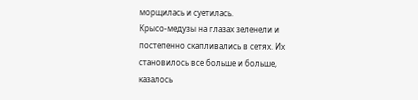морщилась и суетилась.
Крысо-медузы на глазах зеленели и постепенно скапливались в сетях. Их становилось все больше и больше, казалось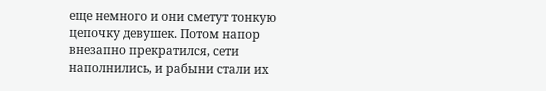еще немного и они сметут тонкую цепочку девушек. Потом напор внезапно прекратился, сети наполнились, и рабыни стали их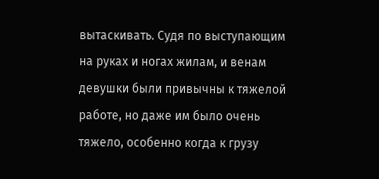вытаскивать. Судя по выступающим на руках и ногах жилам, и венам девушки были привычны к тяжелой работе, но даже им было очень тяжело, особенно когда к грузу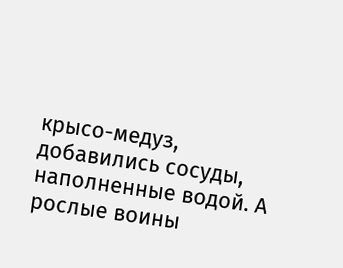крысо-медуз, добавились сосуды, наполненные водой. А рослые воины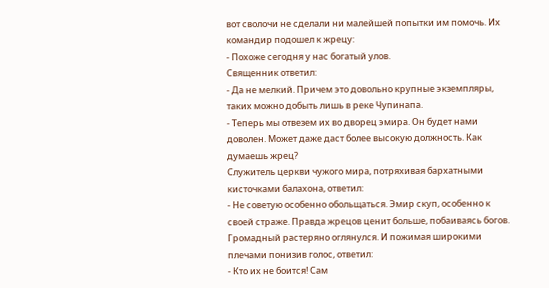вот сволочи не сделали ни малейшей попытки им помочь. Их командир подошел к жрецу:
- Похоже сегодня у нас богатый улов.
Священник ответил:
- Да не мелкий. Причем это довольно крупные экземпляры, таких можно добыть лишь в реке Чупинапа.
- Теперь мы отвезем их во дворец эмира. Он будет нами доволен. Может даже даст более высокую должность. Как думаешь жрец?
Служитель церкви чужого мира, потряхивая бархатными кисточками балахона, ответил:
- Не советую особенно обольщаться. Эмир скуп, особенно к своей страже. Правда жрецов ценит больше, побаиваясь богов.
Громадный растеряно оглянулся. И пожимая широкими плечами понизив голос, ответил:
- Кто их не боится! Сам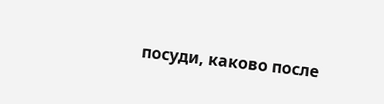посуди, каково после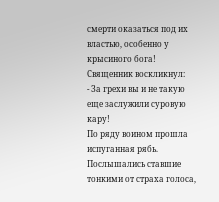смерти оказаться под их властью, особенно у крысиного бога!
Священник воскликнул:
- За грехи вы и не такую еще заслужили суровую кару!
По ряду воином прошла испуганная рябь. Послышались ставшие тонкими от страха голоса,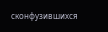сконфузившихся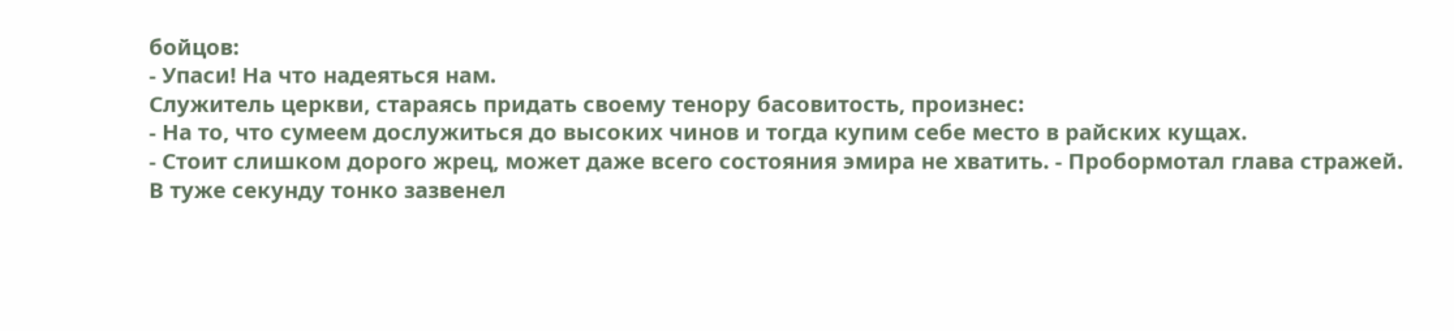бойцов:
- Упаси! На что надеяться нам.
Служитель церкви, стараясь придать своему тенору басовитость, произнес:
- На то, что сумеем дослужиться до высоких чинов и тогда купим себе место в райских кущах.
- Стоит слишком дорого жрец, может даже всего состояния эмира не хватить. - Пробормотал глава стражей.
В туже секунду тонко зазвенел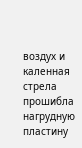воздух и каленная стрела прошибла нагрудную пластину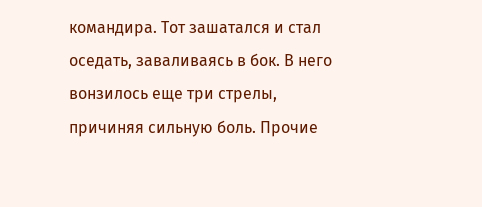командира. Тот зашатался и стал оседать, заваливаясь в бок. В него вонзилось еще три стрелы, причиняя сильную боль. Прочие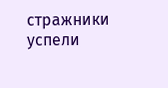стражники успели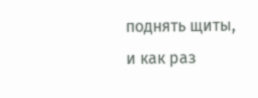поднять щиты, и как раз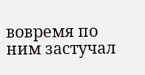вовремя по ним застучал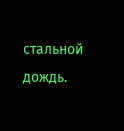стальной дождь.